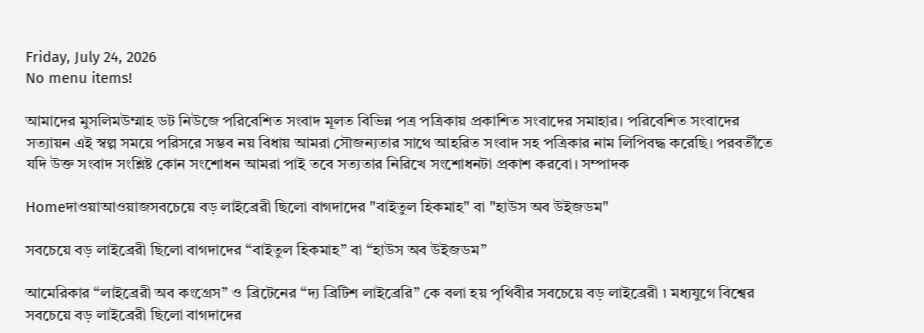Friday, July 24, 2026
No menu items!

আমাদের মুসলিমউম্মাহ ডট নিউজে পরিবেশিত সংবাদ মূলত বিভিন্ন পত্র পত্রিকায় প্রকাশিত সংবাদের সমাহার। পরিবেশিত সংবাদের সত্যায়ন এই স্বল্প সময়ে পরিসরে সম্ভব নয় বিধায় আমরা সৌজন্যতার সাথে আহরিত সংবাদ সহ পত্রিকার নাম লিপিবদ্ধ করেছি। পরবর্তীতে যদি উক্ত সংবাদ সংশ্লিষ্ট কোন সংশোধন আমরা পাই তবে সত্যতার নিরিখে সংশোধনটা প্রকাশ করবো। সম্পাদক

Homeদাওয়াআওয়াজসবচেয়ে বড় লাইব্রেরী ছিলো বাগদাদের "বাইতুল হিকমাহ" বা "হাউস অব উইজডম"

সবচেয়ে বড় লাইব্রেরী ছিলো বাগদাদের “বাইতুল হিকমাহ” বা “হাউস অব উইজডম”

আমেরিকার “লাইব্রেরী অব কংগ্রেস” ও ব্রিটেনের “দ্য ব্রিটিশ লাইব্রেরি” কে বলা হয় পৃথিবীর সবচেয়ে বড় লাইব্রেরী ৷ মধ্যযুগে বিশ্বের সবচেয়ে বড় লাইব্রেরী ছিলো বাগদাদের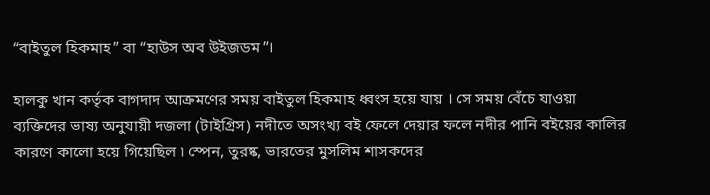“বাইতুল হিকমাহ” বা “হাউস অব উইজডম”।

হালকু খান কর্তৃক বাগদাদ আক্রমণের সময় বাইতুল হিকমাহ ধ্বংস হয়ে যায় । সে সময় বেঁচে যাওয়া ব্যক্তিদের ভাষ্য অনুযায়ী দজলা (টাইগ্রিস) নদীতে অসংখ্য বই ফেলে দেয়ার ফলে নদীর পানি বইয়ের কালির কারণে কালো হয়ে গিয়েছিল ৷ স্পেন, তুরষ্ক, ভারতের মুসলিম শাসকদের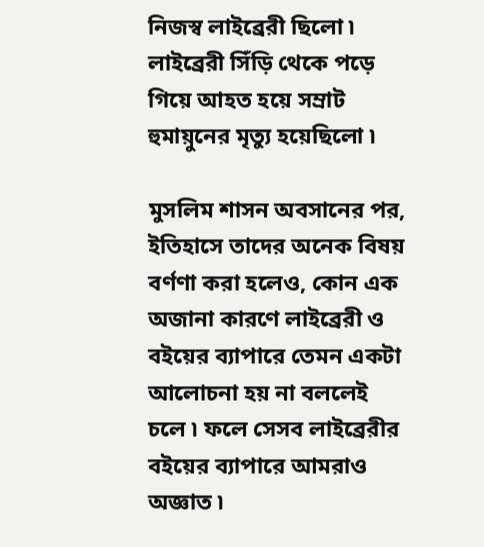নিজস্ব লাইব্রেরী ছিলো ৷ লাইব্রেরী সিঁড়ি থেকে পড়ে গিয়ে আহত হয়ে সম্রাট হুমায়ুনের মৃত্যু হয়েছিলো ৷

মুসলিম শাসন অবসানের পর, ইতিহাসে তাদের অনেক বিষয় বর্ণণা করা হলেও, কোন এক অজানা কারণে লাইব্রেরী ও বইয়ের ব্যাপারে তেমন একটা আলোচনা হয় না বললেই চলে ৷ ফলে সেসব লাইব্রেরীর বইয়ের ব্যাপারে আমরাও অজ্ঞাত ৷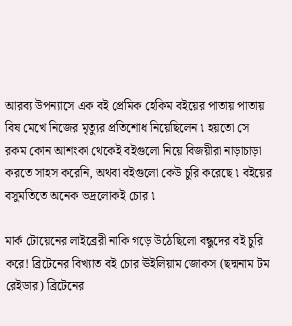আরব্য উপন্যাসে এক বই প্রেমিক হেকিম বইয়ের পাতায় পাতায় বিষ মেখে নিজের মৃত্যুর প্রতিশোধ নিয়েছিলেন ৷ হয়তো সে রকম কোন আশংকা থেকেই বইগুলো নিয়ে বিজয়ীরা নাড়াচাড়া করতে সাহস করেনি, অথবা বইগুলো কেউ চুরি করেছে ৷ বইয়ের বসুমতিতে অনেক ভদ্রলোকই চোর ৷

মার্ক টোয়েনের লাইব্রেরী নাকি গড়ে উঠেছিলো বন্ধুদের বই চুরি করে! ব্রিটেনের বিখ্যাত বই চোর ঊইলিয়াম জোকস (ছদ্মনাম টম রেইডার) ব্রিটেনের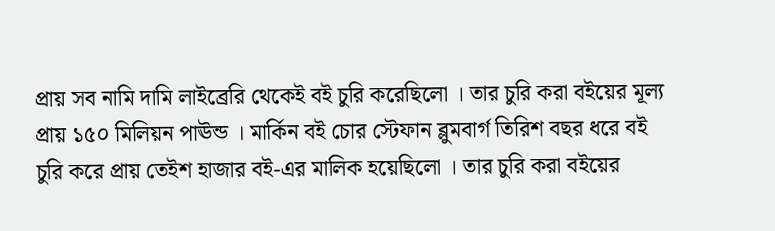প্রায় সব নামি দামি লাইব্রেরি থেকেই বই চুরি করেছিলো । তার চুরি করা বইয়ের মূল্য প্রায় ১৫০ মিলিয়ন পাঊন্ড । মার্কিন বই চোর স্টেফান ব্লুমবার্গ তিরিশ বছর ধরে বই চুরি করে প্রায় তেইশ হাজার বই-এর মালিক হয়েছিলো । তার চুরি করা বইয়ের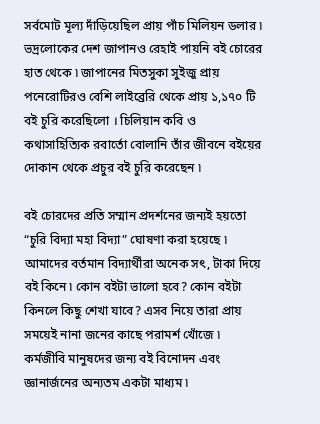সর্বমোট মূল্য দাঁড়িয়েছিল প্রায় পাঁচ মিলিয়ন ডলার ৷ ভদ্রলোকের দেশ জাপানও রেহাই পায়নি বই চোরের হাত থেকে ৷ জাপানের মিতসুকা সুইজু প্রায় পনেরোটিরও বেশি লাইব্রেরি থেকে প্রায় ১,১৭০ টি বই চুরি করেছিলো । চিলিয়ান কবি ও কথাসাহিত্যিক রবার্তো বোলানি তাঁর জীবনে বইয়ের দোকান থেকে প্রচুর বই চুরি করেছেন ৷

বই চোরদের প্রতি সম্মান প্রদর্শনের জন্যই হয়তো “চুরি বিদ্যা মহা বিদ্যা” ঘোষণা করা হয়েছে ৷ আমাদের বর্তমান বিদ্যার্থীরা অনেক সৎ, টাকা দিয়ে বই কিনে ৷ কোন বইটা ভালো হবে? কোন বইটা কিনলে কিছু শেখা যাবে? এসব নিয়ে তারা প্রায় সময়েই নানা জনের কাছে পরামর্শ খোঁজে ৷ কর্মজীবি মানুষদের জন্য বই বিনোদন এবং জ্ঞানার্জনের অন্যতম একটা মাধ্যম ৷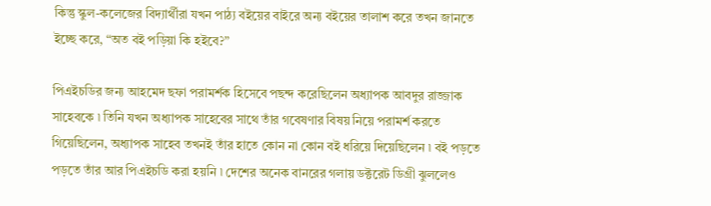কিন্তু স্কুল-কলেজের বিদ্যার্থীরা যখন পাঠ্য বইয়ের বাইরে অন্য বইয়ের তালাশ করে তখন জানতে ইচ্ছে করে, “অত বই পড়িয়া কি হইবে?”

পিএইচডির জন্য আহমেদ ছফা পরামর্শক হিসেবে পছন্দ করেছিলেন অধ্যাপক আবদুর রাজ্জাক সাহেবকে ৷ তিনি যখন অধ্যাপক সাহেবের সাথে তাঁর গবেষণার বিষয় নিয়ে পরামর্শ করতে গিয়েছিলেন, অধ্যাপক সাহেব তখনই তাঁর হাতে কোন না কোন বই ধরিয়ে দিয়েছিলেন ৷ বই পড়তে পড়তে তাঁর আর পিএইচডি করা হয়নি ৷ দেশের অনেক বানরের গলায় ডক্টরেট ডিগ্রী ঝুললেও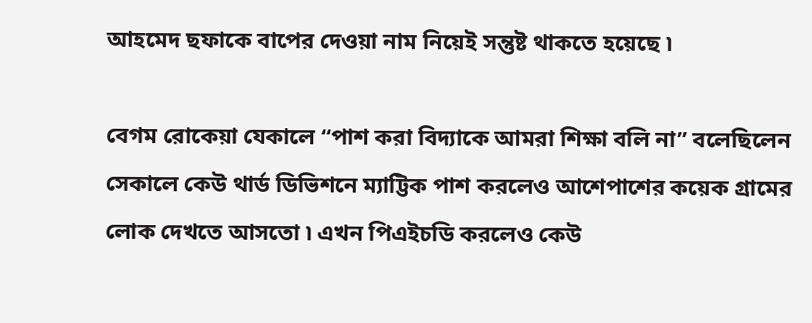আহমেদ ছফাকে বাপের দেওয়া নাম নিয়েই সন্তুষ্ট থাকতে হয়েছে ৷

বেগম রোকেয়া যেকালে “পাশ করা বিদ্যাকে আমরা শিক্ষা বলি না” বলেছিলেন সেকালে কেউ থার্ড ডিভিশনে ম্যাট্টিক পাশ করলেও আশেপাশের কয়েক গ্রামের লোক দেখতে আসতো ৷ এখন পিএইচডি করলেও কেউ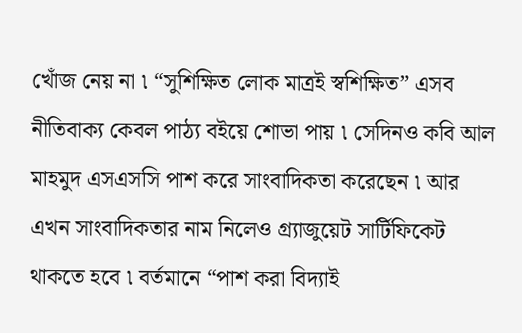খোঁজ নেয় না ৷ “সুশিক্ষিত লোক মাত্রই স্বশিক্ষিত” এসব নীতিবাক্য কেবল পাঠ্য বইয়ে শোভা পায় ৷ সেদিনও কবি আল মাহমুদ এসএসসি পাশ করে সাংবাদিকতা করেছেন ৷ আর এখন সাংবাদিকতার নাম নিলেও গ্র্যাজুয়েট সার্টিফিকেট থাকতে হবে ৷ বর্তমানে “পাশ করা বিদ্যাই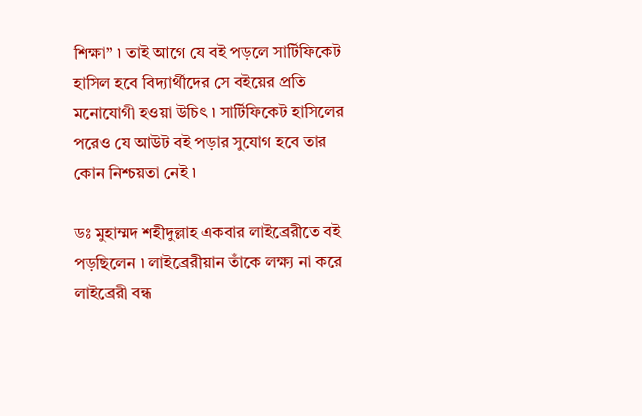শিক্ষা” ৷ তাই আগে যে বই পড়লে সার্টিফিকেট হাসিল হবে বিদ্যার্থীদের সে বইয়ের প্রতি মনোযোগী হওয়া উচিৎ ৷ সার্টিফিকেট হাসিলের পরেও যে আউট বই পড়ার সুযোগ হবে তার কোন নিশ্চয়তা নেই ৷

ডঃ মুহাম্মদ শহীদুল্লাহ একবার লাইব্রেরীতে বই পড়ছিলেন ৷ লাইব্রেরীয়ান তাঁকে লক্ষ্য না করে লাইব্রেরী বন্ধ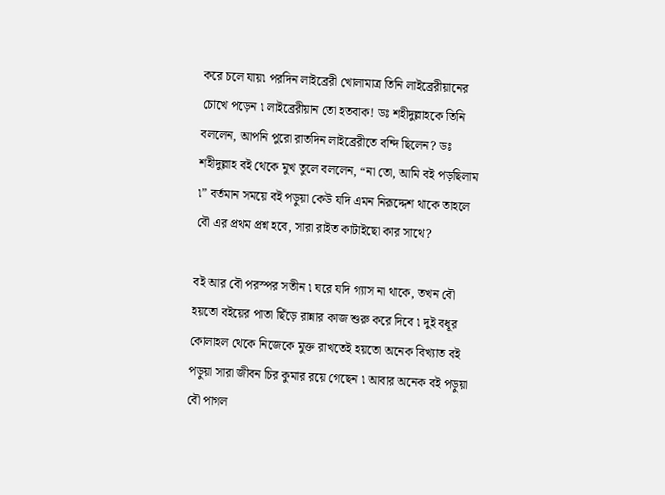করে চলে যায়৷ পরদিন লাইব্রেরী খোলামাত্র তিনি লাইব্রেরীয়ানের চোখে পড়েন ৷ লাইব্রেরীয়ান তো হতবাক! ডঃ শহীদুল্লাহকে তিনি বললেন, আপনি পুরো রাতদিন লাইব্রেরীতে বন্দি ছিলেন? ডঃ শহীদুল্লাহ বই থেকে মুখ তুলে বললেন, “না তো, আমি বই পড়ছিলাম ৷” বর্তমান সময়ে বই পড়ুয়া কেউ যদি এমন নিরূদ্দেশ থাকে তাহলে বৌ এর প্রথম প্রশ্ন হবে, সারা রাইত কাটাইছো কার সাথে?

বই আর বৌ পরস্পর সতীন ৷ ঘরে যদি গ্যাস না থাকে, তখন বৌ হয়তো বইয়ের পাতা ছিঁড়ে রান্নার কাজ শুরু করে দিবে ৷ দুই বধূর কোলাহল থেকে নিজেকে মুক্ত রাখতেই হয়তো অনেক বিখ্যাত বই পড়ুয়া সারা জীবন চির কুমার রয়ে গেছেন ৷ আবার অনেক বই পড়ুয়া বৌ পাগল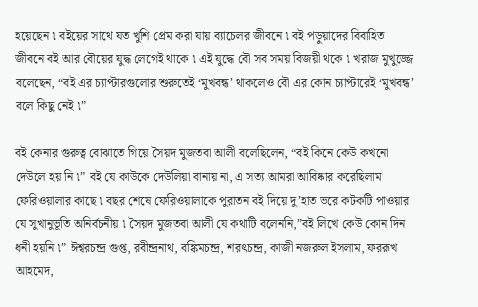হয়েছেন ৷ বইয়ের সাথে যত খুশি প্রেম করা যায় ব্যাচেলর জীবনে ৷ বই পড়ুয়াদের বিবাহিত জীবনে বই আর বৌয়ের যুদ্ধ লেগেই থাকে ৷ এই যুদ্ধে বৌ সব সময় বিজয়ী থকে ৷ খরাজ মুখুজ্জে বলেছেন, “বই এর চ্যাপ্টারগুলোর শুরুতেই ‘মুখবন্ধ’ থাকলেও বৌ এর কোন চ্যাপ্টারেই ‘মুখবন্ধ’ বলে কিছু নেই ৷”

বই কেনার গুরুত্ব বোঝাতে গিয়ে সৈয়দ মুজতবা আলী বলেছিলেন, “বই কিনে কেউ কখনো দেউলে হয় নি ৷” বই যে কাউকে দেউলিয়া বানায় না, এ সত্য আমরা আবিষ্কার করেছিলাম ফেরিওয়ালার কাছে ৷ বছর শেষে ফেরিওয়ালাকে পুরাতন বই দিয়ে দু’হাত ভরে কটকটি পাওয়ার যে সুখানুভূতি অনির্বচনীয় ৷ সৈয়দ মুজতবা আলী যে কথাটি বলেননি,”বই লিখে কেউ কোন দিন ধনী হয়নি ৷” ঈশ্বরচন্দ্র গুপ্ত, রবীন্দ্রনাথ, বঙ্কিমচন্দ্র, শরৎচন্দ্র, কাজী নজরুল ইসলাম, ফররূখ আহমেদ,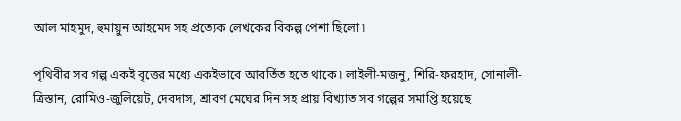আল মাহমুদ, হুমায়ুন আহমেদ সহ প্রত্যেক লেখকের বিকল্প পেশা ছিলো ৷

পৃথিবীর সব গল্প একই বৃত্তের মধ্যে একইভাবে আবর্তিত হতে থাকে ৷ লাইলী-মজনু, শিরি-ফরহাদ, সোনালী-ত্রিস্তান, রোমিও-জুলিয়েট, দেবদাস, শ্রাবণ মেঘের দিন সহ প্রায় বিখ্যাত সব গল্পের সমাপ্তি হয়েছে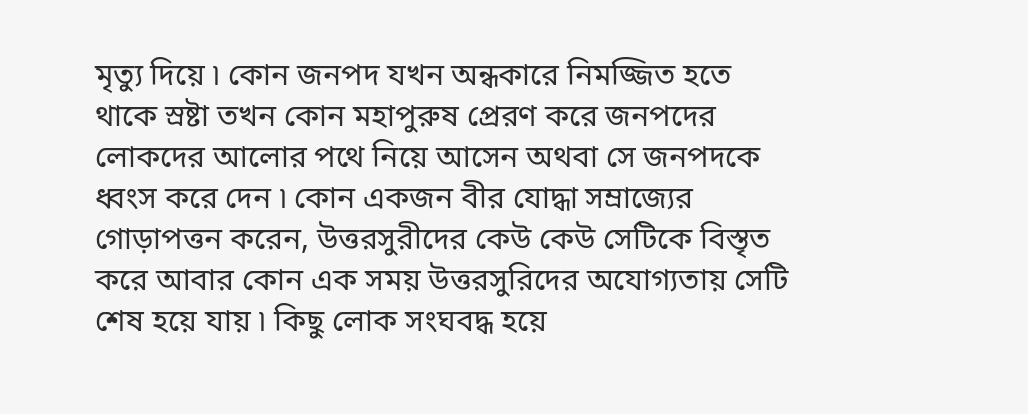মৃত্যু দিয়ে ৷ কোন জনপদ যখন অন্ধকারে নিমজ্জিত হতে থাকে স্রষ্টা তখন কোন মহাপুরুষ প্রেরণ করে জনপদের লোকদের আলোর পথে নিয়ে আসেন অথবা সে জনপদকে ধ্বংস করে দেন ৷ কোন একজন বীর যোদ্ধা সম্রাজ্যের গোড়াপত্তন করেন, উত্তরসুরীদের কেউ কেউ সেটিকে বিস্তৃত করে আবার কোন এক সময় উত্তরসুরিদের অযোগ্যতায় সেটি শেষ হয়ে যায় ৷ কিছু লোক সংঘবদ্ধ হয়ে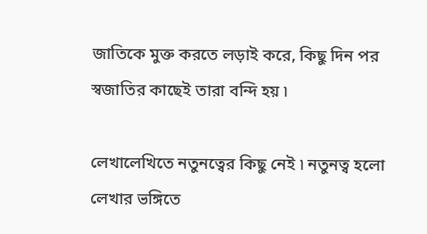জাতিকে মুক্ত করতে লড়াই করে, কিছু দিন পর স্বজাতির কাছেই তারা বন্দি হয় ৷

লেখালেখিতে নতুনত্বের কিছু নেই ৷ নতুনত্ব হলো লেখার ভঙ্গিতে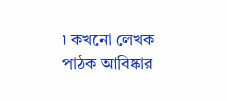৷ কখনো লেখক পাঠক আবিষ্কার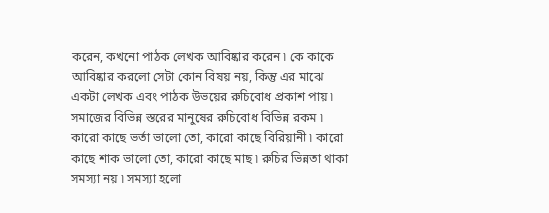করেন, কখনো পাঠক লেখক আবিষ্কার করেন ৷ কে কাকে আবিষ্কার করলো সেটা কোন বিষয় নয়, কিন্তু এর মাঝে একটা লেখক এবং পাঠক উভয়ের রুচিবোধ প্রকাশ পায় ৷ সমাজের বিভিন্ন স্তরের মানুষের রুচিবোধ বিভিন্ন রকম ৷ কারো কাছে ভর্তা ভালো তো, কারো কাছে বিরিয়ানী ৷ কারো কাছে শাক ভালো তো, কারো কাছে মাছ ৷ রুচির ভিন্নতা থাকা সমস্যা নয় ৷ সমস্যা হলো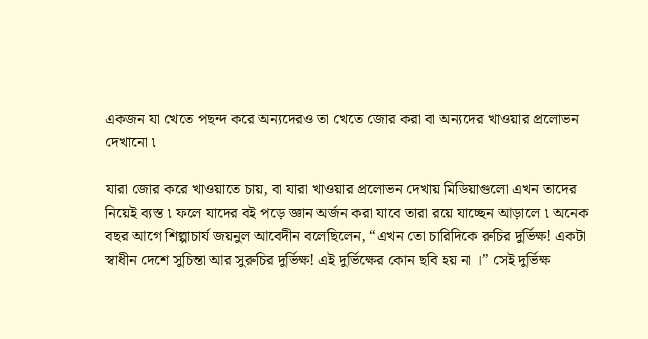একজন যা খেতে পছন্দ করে অন্যদেরও তা খেতে জোর করা বা অন্যদের খাওয়ার প্রলোভন দেখানো ৷

যারা জোর করে খাওয়াতে চায়, বা যারা খাওয়ার প্রলোভন দেখায় মিডিয়াগুলো এখন তাদের নিয়েই ব্যস্ত ৷ ফলে যাদের বই পড়ে জ্ঞান অর্জন করা যাবে তারা রয়ে যাচ্ছেন আড়ালে ৷ অনেক বছর আগে শিল্পাচার্য জয়নুল আবেদীন বলেছিলেন, “এখন তো চারিদিকে রুচির দুর্ভিক্ষ! একটা স্বাধীন দেশে সুচিন্তা আর সুরুচির দুর্ভিক্ষ! এই দুর্ভিক্ষের কোন ছবি হয় না ।” সেই দুর্ভিক্ষ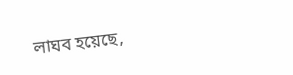লাঘব হয়েছে,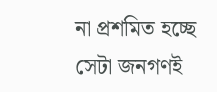না প্রশমিত হচ্ছে সেটা জনগণই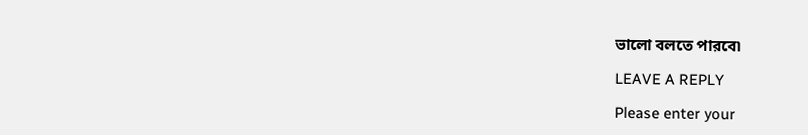ভালো বলতে পারবে৷

LEAVE A REPLY

Please enter your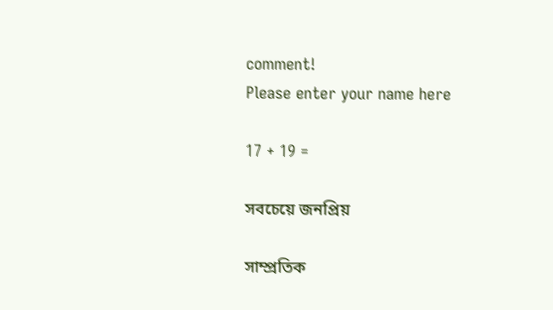comment!
Please enter your name here

17 + 19 =

সবচেয়ে জনপ্রিয়

সাম্প্রতিক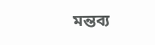মন্তব্য